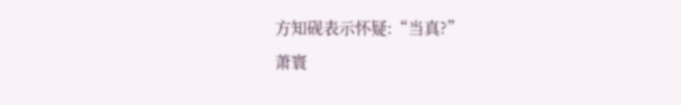方知砚表示怀疑:“当真?”
萧寰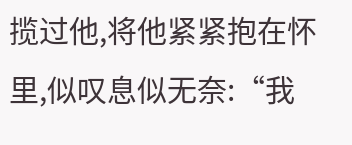揽过他,将他紧紧抱在怀里,似叹息似无奈:“我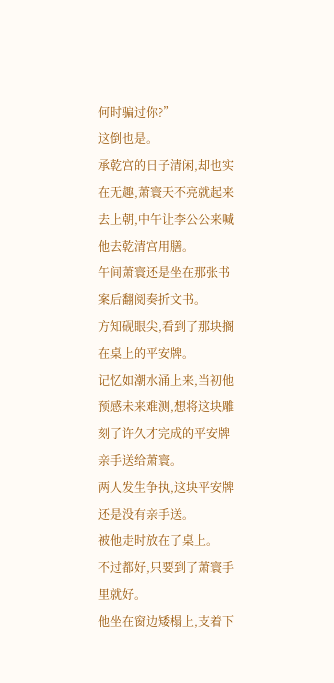何时骗过你?”
这倒也是。
承乾宫的日子清闲,却也实在无趣,萧寰天不亮就起来去上朝,中午让李公公来喊他去乾清宫用膳。
午间萧寰还是坐在那张书案后翻阅奏折文书。
方知砚眼尖,看到了那块搁在桌上的平安牌。
记忆如潮水涌上来,当初他预感未来难测,想将这块雕刻了许久才完成的平安牌亲手送给萧寰。
两人发生争执,这块平安牌还是没有亲手送。
被他走时放在了桌上。
不过都好,只要到了萧寰手里就好。
他坐在窗边矮榻上,支着下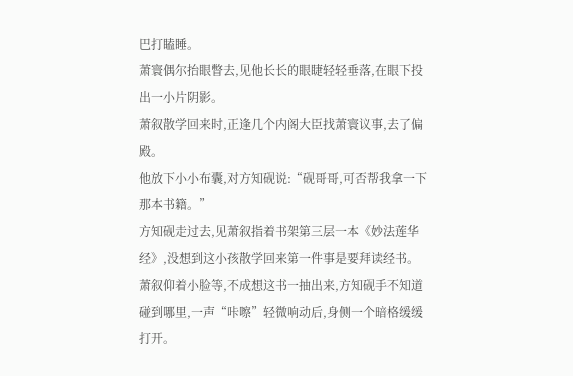巴打瞌睡。
萧寰偶尔抬眼瞥去,见他长长的眼睫轻轻垂落,在眼下投出一小片阴影。
萧叙散学回来时,正逢几个内阁大臣找萧寰议事,去了偏殿。
他放下小小布囊,对方知砚说:“砚哥哥,可否帮我拿一下那本书籍。”
方知砚走过去,见萧叙指着书架第三层一本《妙法莲华经》,没想到这小孩散学回来第一件事是要拜读经书。
萧叙仰着小脸等,不成想这书一抽出来,方知砚手不知道碰到哪里,一声“咔嚓”轻微响动后,身侧一个暗格缓缓打开。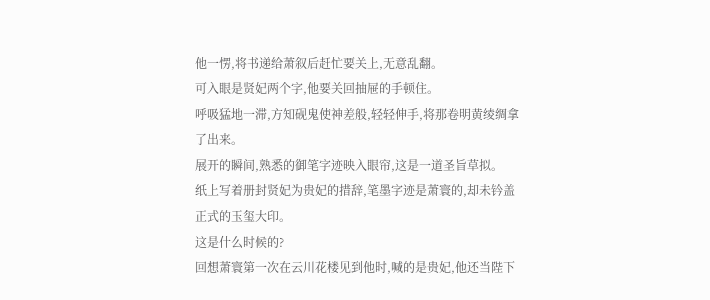他一愣,将书递给萧叙后赶忙要关上,无意乱翻。
可入眼是贤妃两个字,他要关回抽屉的手顿住。
呼吸猛地一滞,方知砚鬼使神差般,轻轻伸手,将那卷明黄绫绸拿了出来。
展开的瞬间,熟悉的御笔字迹映入眼帘,这是一道圣旨草拟。
纸上写着册封贤妃为贵妃的措辞,笔墨字迹是萧寰的,却未钤盖正式的玉玺大印。
这是什么时候的?
回想萧寰第一次在云川花楼见到他时,喊的是贵妃,他还当陛下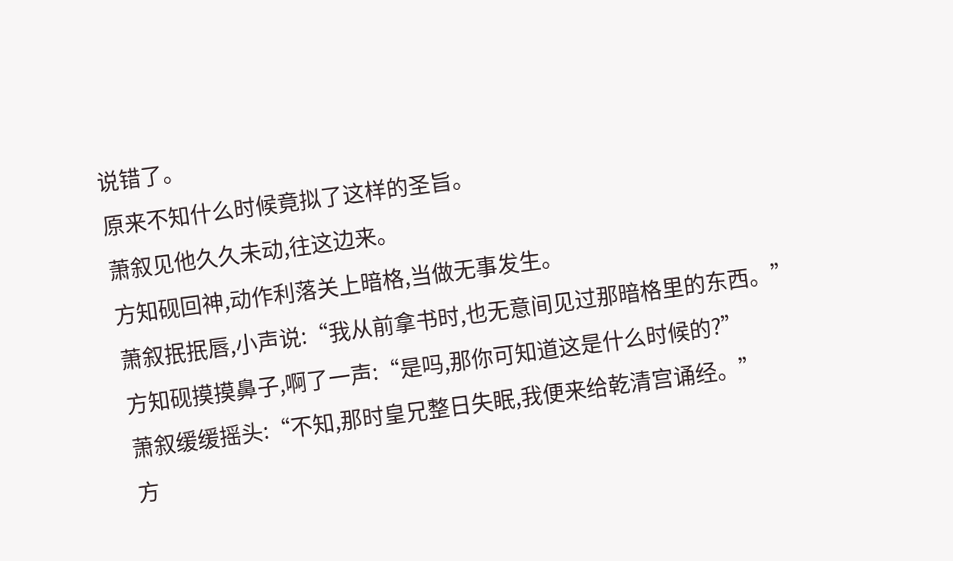说错了。
原来不知什么时候竟拟了这样的圣旨。
萧叙见他久久未动,往这边来。
方知砚回神,动作利落关上暗格,当做无事发生。
萧叙抿抿唇,小声说:“我从前拿书时,也无意间见过那暗格里的东西。”
方知砚摸摸鼻子,啊了一声:“是吗,那你可知道这是什么时候的?”
萧叙缓缓摇头:“不知,那时皇兄整日失眠,我便来给乾清宫诵经。”
方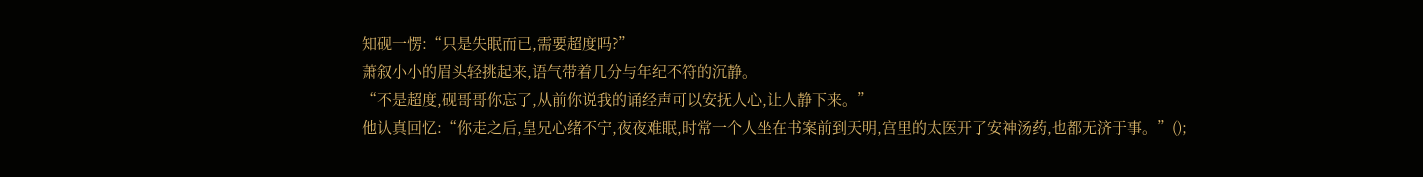知砚一愣:“只是失眠而已,需要超度吗?”
萧叙小小的眉头轻挑起来,语气带着几分与年纪不符的沉静。
“不是超度,砚哥哥你忘了,从前你说我的诵经声可以安抚人心,让人静下来。”
他认真回忆:“你走之后,皇兄心绪不宁,夜夜难眠,时常一个人坐在书案前到天明,宫里的太医开了安神汤药,也都无济于事。”();